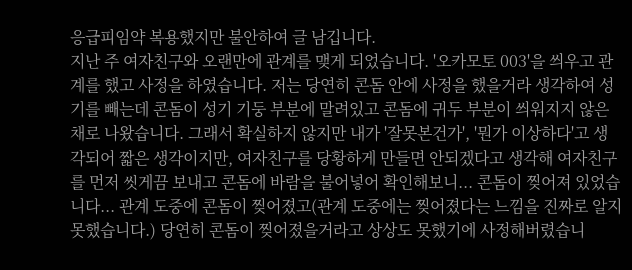응급피임약 복용했지만 불안하여 글 남깁니다.
지난 주 여자친구와 오랜만에 관계를 맺게 되었습니다. '오카모토 003'을 씌우고 관계를 했고 사정을 하였습니다. 저는 당연히 콘돔 안에 사정을 했을거라 생각하여 성기를 빼는데 콘돔이 성기 기둥 부분에 말려있고 콘돔에 귀두 부분이 씌워지지 않은 채로 나왔습니다. 그래서 확실하지 않지만 내가 '잘못본건가', '뭔가 이상하다'고 생각되어 짧은 생각이지만, 여자친구를 당황하게 만들면 안되겠다고 생각해 여자친구를 먼저 씻게끔 보내고 콘돔에 바람을 불어넣어 확인해보니... 콘돔이 찢어져 있었습니다... 관계 도중에 콘돔이 찢어졌고(관계 도중에는 찢어졌다는 느낌을 진짜로 알지 못했습니다.) 당연히 콘돔이 찢어졌을거라고 상상도 못했기에 사정해버렸습니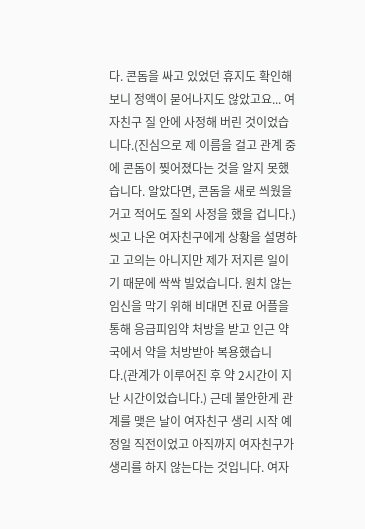다. 콘돔을 싸고 있었던 휴지도 확인해보니 정액이 묻어나지도 않았고요... 여자친구 질 안에 사정해 버린 것이었습니다.(진심으로 제 이름을 걸고 관계 중에 콘돔이 찢어졌다는 것을 알지 못했습니다. 알았다면, 콘돔을 새로 씌웠을 거고 적어도 질외 사정을 했을 겁니다.) 씻고 나온 여자친구에게 상황을 설명하고 고의는 아니지만 제가 저지른 일이기 때문에 싹싹 빌었습니다. 원치 않는 임신을 막기 위해 비대면 진료 어플을 통해 응급피임약 처방을 받고 인근 약국에서 약을 처방받아 복용했습니다.(관계가 이루어진 후 약 2시간이 지난 시간이었습니다.) 근데 불안한게 관계를 맺은 날이 여자친구 생리 시작 예정일 직전이었고 아직까지 여자친구가 생리를 하지 않는다는 것입니다. 여자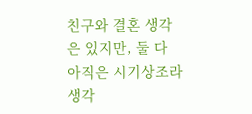친구와 결혼 생각은 있지만, 둘 다 아직은 시기상조라 생각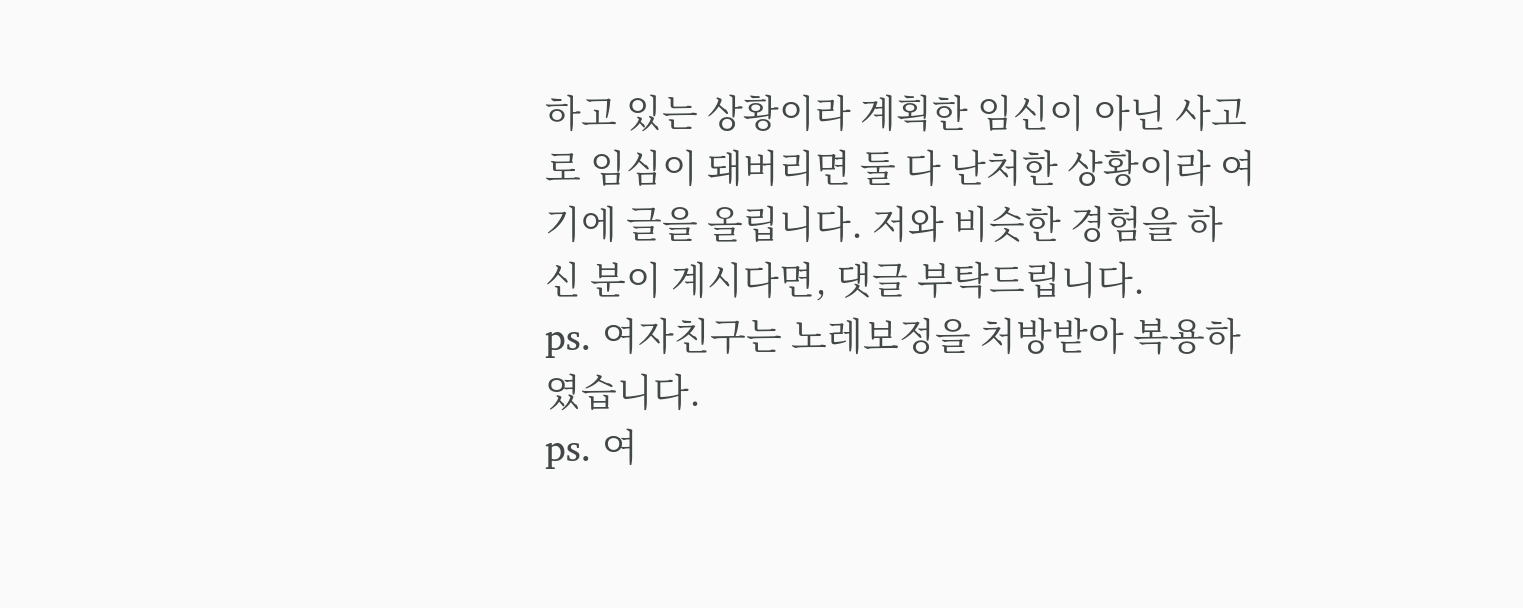하고 있는 상황이라 계획한 임신이 아닌 사고로 임심이 돼버리면 둘 다 난처한 상황이라 여기에 글을 올립니다. 저와 비슷한 경험을 하신 분이 계시다면, 댓글 부탁드립니다.
ps. 여자친구는 노레보정을 처방받아 복용하였습니다.
ps. 여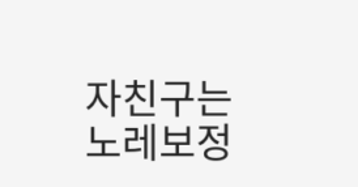자친구는 노레보정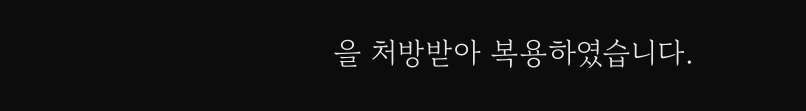을 처방받아 복용하였습니다.